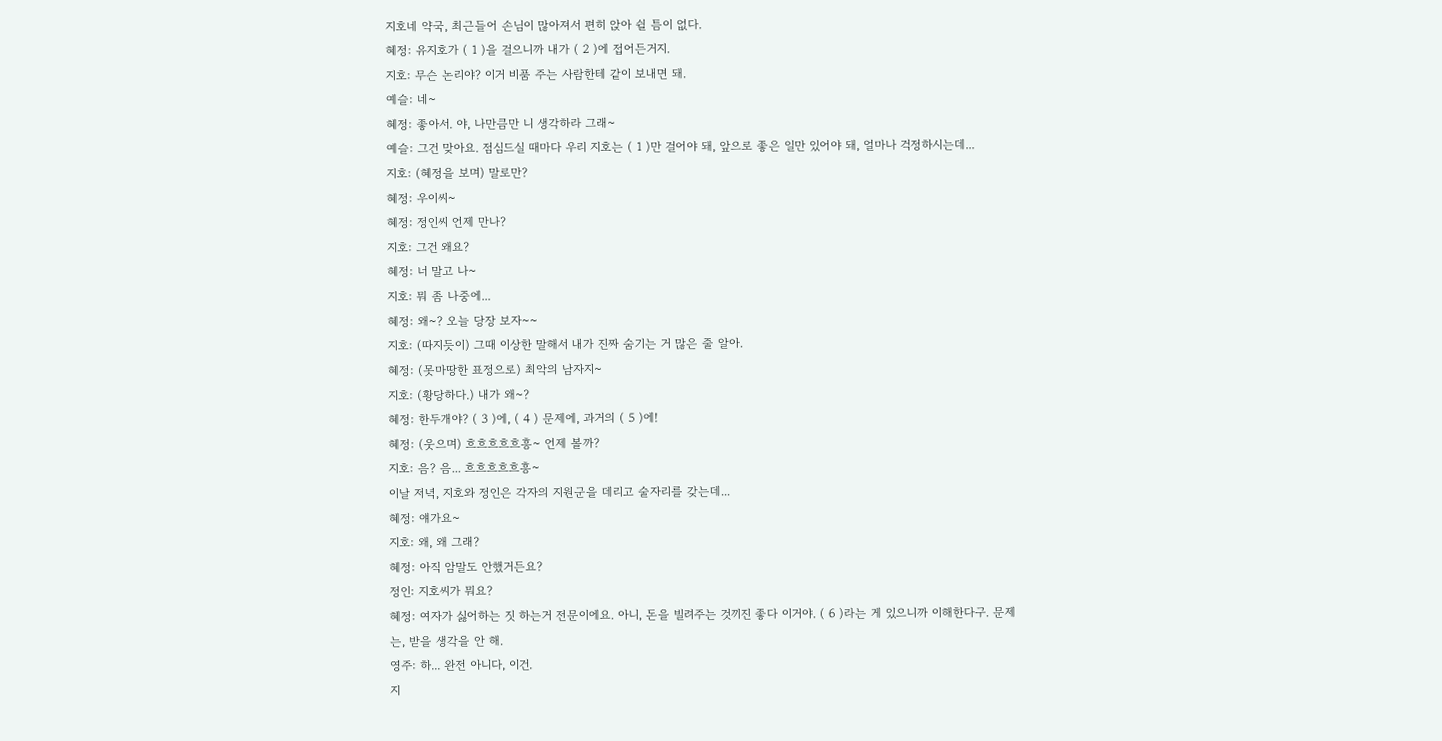지호네 약국, 최근들어 손님이 많아져서 편히 앉아 쉴 틈이 없다.
혜정: 유지호가 ( 1 )을 걸으니까 내가 ( 2 )에 접어든거지.
지호: 무슨 논리야? 이거 비품 주는 사람한테 같이 보내면 돼.
예슬: 네~
혜정: 좋아서. 야, 나만큼만 니 생각하라 그래~
예슬: 그건 맞아요. 점심드실 때마다 우리 지호는 ( 1 )만 걸어야 돼, 앞으로 좋은 일만 있어야 돼, 얼마나 걱정하시는데...
지호: (혜정을 보며) 말로만?
혜정: 우이씨~
혜정: 정인씨 언제 만나?
지호: 그건 왜요?
혜정: 너 말고 나~
지호: 뭐 좀 나중에...
혜정: 왜~? 오늘 당장 보자~~
지호: (따지듯이) 그때 이상한 말해서 내가 진짜 숨기는 거 많은 줄 알아.
혜정: (못마땅한 표정으로) 최악의 남자지~
지호: (황당하다.) 내가 왜~?
혜정: 한두개야? ( 3 )에, ( 4 ) 문제에, 과거의 ( 5 )에!
혜정: (웃으며) 흐흐흐흐흐흥~ 언제 볼까?
지호: 음? 음... 흐흐흐흐흐흥~
이날 저녁, 지호와 정인은 각자의 지원군을 데리고 술자리를 갖는데...
혜정: 얘가요~
지호: 왜, 왜 그래?
혜정: 아직 암말도 안했거든요?
정인: 지호씨가 뭐요?
혜정: 여자가 싫어하는 짓 하는거 전문이에요. 아니, 돈을 빌려주는 것끼진 좋다 이거야. ( 6 )라는 게 있으니까 이해한다구. 문제는, 받을 생각을 안 해.
영주: 하... 완전 아니다, 이건.
지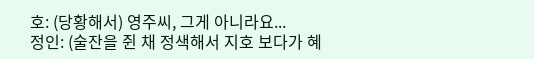호: (당황해서) 영주씨, 그게 아니라요...
정인: (술잔을 쥔 채 정색해서 지호 보다가 혜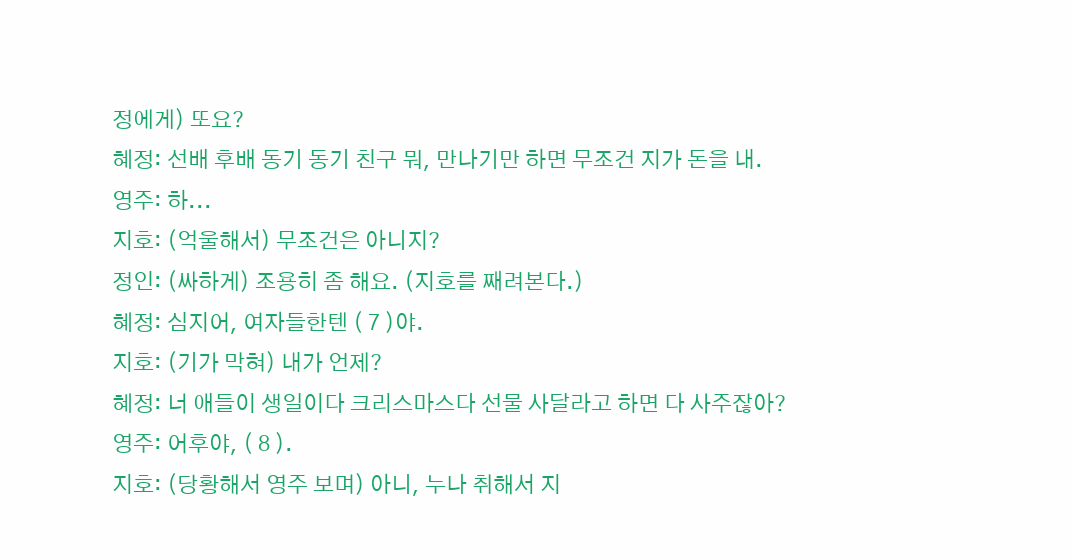정에게) 또요?
혜정: 선배 후배 동기 동기 친구 뭐, 만나기만 하면 무조건 지가 돈을 내.
영주: 하...
지호: (억울해서) 무조건은 아니지?
정인: (싸하게) 조용히 좀 해요. (지호를 째려본다.)
혜정: 심지어, 여자들한텐 ( 7 )야.
지호: (기가 막혀) 내가 언제?
혜정: 너 애들이 생일이다 크리스마스다 선물 사달라고 하면 다 사주잖아?
영주: 어후야, ( 8 ).
지호: (당황해서 영주 보며) 아니, 누나 취해서 지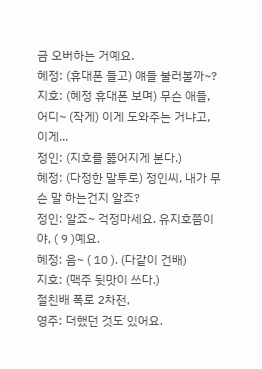금 오버하는 거예요.
혜정: (휴대폰 들고) 얘들 불러볼까~?
지호: (혜정 휴대폰 보며) 무슨 애들, 어디~ (작게) 이게 도와주는 거냐고, 이게...
정인: (지호를 뚫어지게 본다.)
혜정: (다정한 말투로) 정인씨, 내가 무슨 말 하는건지 알죠?
정인: 알죠~ 걱정마세요. 유지호쯤이야, ( 9 )예요.
혜정: 음~ ( 10 ). (다같이 건배)
지호: (맥주 뒷맛이 쓰다.)
절친배 폭로 2차전,
영주: 더했던 것도 있어요.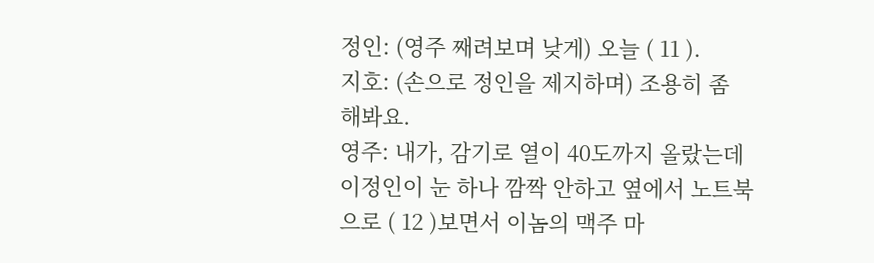정인: (영주 째려보며 낮게) 오늘 ( 11 ).
지호: (손으로 정인을 제지하며) 조용히 좀 해봐요.
영주: 내가, 감기로 열이 40도까지 올랐는데 이정인이 눈 하나 깜짝 안하고 옆에서 노트북으로 ( 12 )보면서 이놈의 맥주 마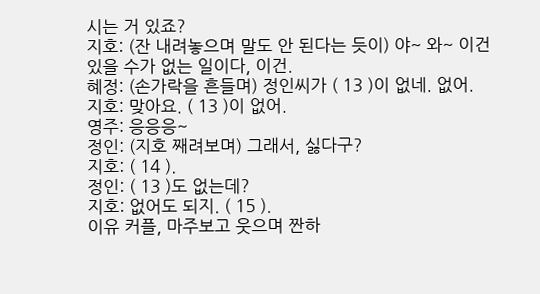시는 거 있죠?
지호: (잔 내려놓으며 말도 안 된다는 듯이) 야~ 와~ 이건 있을 수가 없는 일이다, 이건.
혜정: (손가락을 흔들며) 정인씨가 ( 13 )이 없네. 없어.
지호: 맞아요. ( 13 )이 없어.
영주: 응응응~
정인: (지호 째려보며) 그래서, 싫다구?
지호: ( 14 ).
정인: ( 13 )도 없는데?
지호: 없어도 되지. ( 15 ).
이유 커플, 마주보고 웃으며 짠하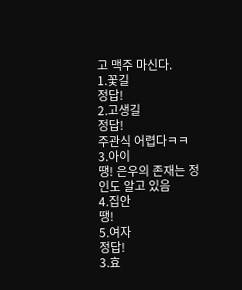고 맥주 마신다.
1.꽃길
정답!
2.고생길
정답!
주관식 어렵다ㅋㅋ
3.아이
땡! 은우의 존재는 정인도 알고 있음
4.집안
땡!
5.여자
정답!
3.효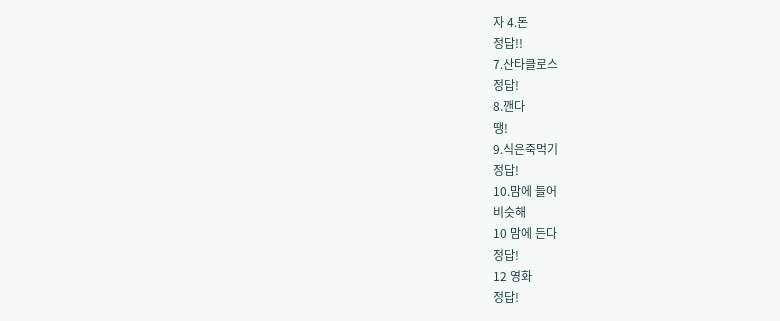자 4.돈
정답!!
7.산타클로스
정답!
8.깬다
땡!
9.식은죽먹기
정답!
10.맘에 들어
비슷해
10 맘에 든다
정답!
12 영화
정답!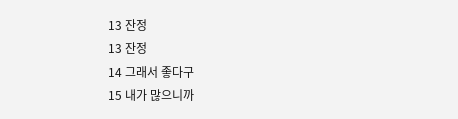13 잔정
13 잔정
14 그래서 좋다구
15 내가 많으니까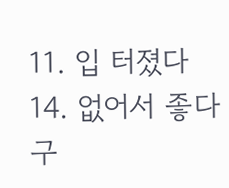11. 입 터졌다
14. 없어서 좋다구